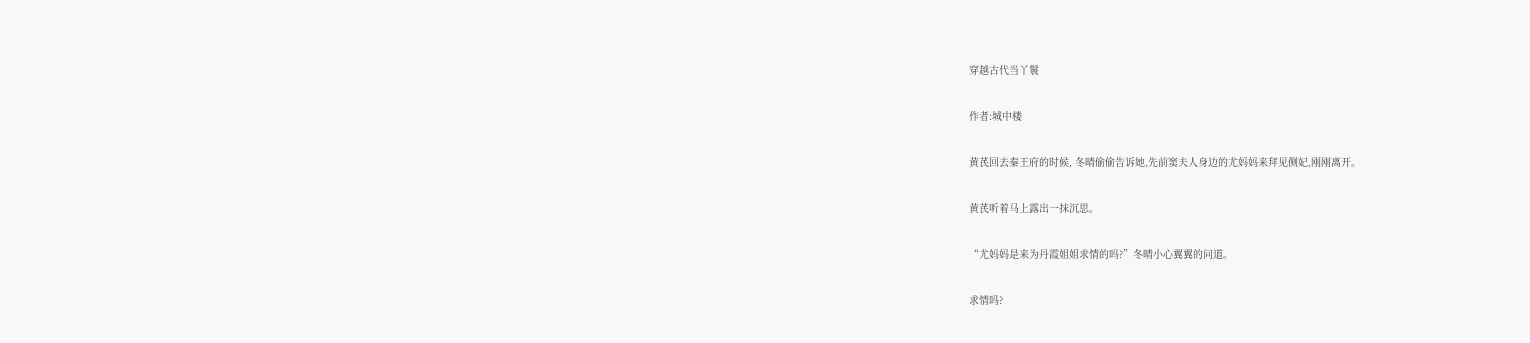穿越古代当丫鬟

作者:城中楼

黄芪回去秦王府的时候, 冬晴偷偷告诉她,先前窦夫人身边的尤妈妈来拜见侧妃,刚刚离开。

黄芪听着马上露出一抹沉思。

“尤妈妈是来为丹霞姐姐求情的吗?”冬晴小心翼翼的问道。

求情吗?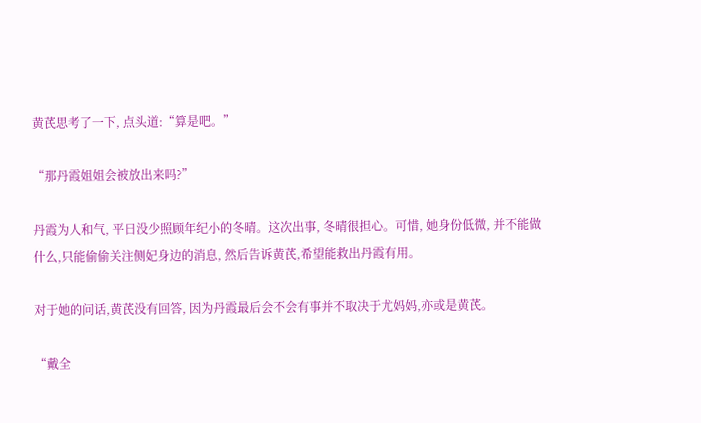黄芪思考了一下, 点头道:“算是吧。”

“那丹霞姐姐会被放出来吗?”

丹霞为人和气, 平日没少照顾年纪小的冬晴。这次出事, 冬晴很担心。可惜, 她身份低微, 并不能做什么,只能偷偷关注侧妃身边的消息, 然后告诉黄芪,希望能救出丹霞有用。

对于她的问话,黄芪没有回答, 因为丹霞最后会不会有事并不取决于尤妈妈,亦或是黄芪。

“戴全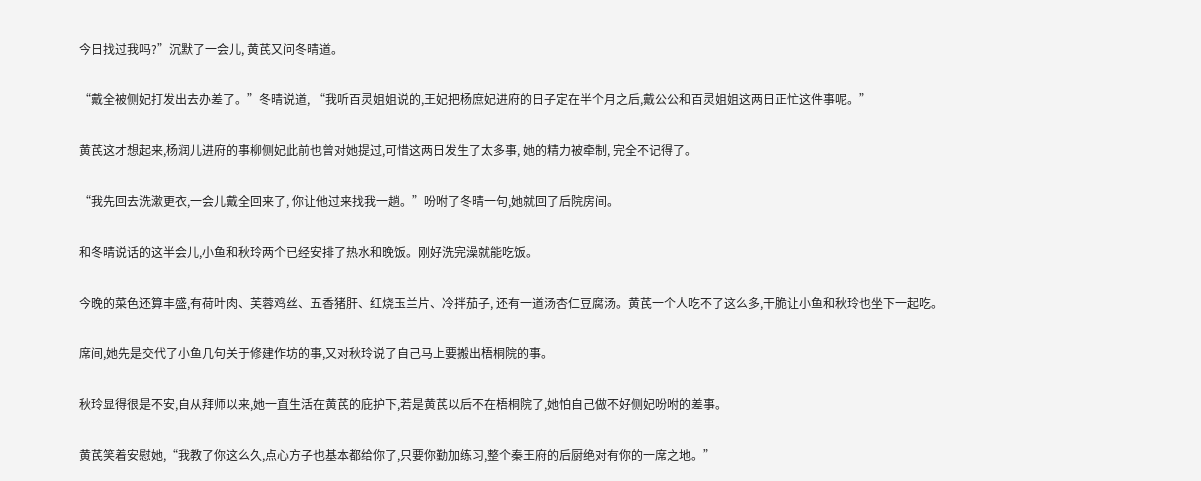今日找过我吗?”沉默了一会儿, 黄芪又问冬晴道。

“戴全被侧妃打发出去办差了。”冬晴说道, “我听百灵姐姐说的,王妃把杨庶妃进府的日子定在半个月之后,戴公公和百灵姐姐这两日正忙这件事呢。”

黄芪这才想起来,杨润儿进府的事柳侧妃此前也曾对她提过,可惜这两日发生了太多事, 她的精力被牵制, 完全不记得了。

“我先回去洗漱更衣,一会儿戴全回来了, 你让他过来找我一趟。”吩咐了冬晴一句,她就回了后院房间。

和冬晴说话的这半会儿,小鱼和秋玲两个已经安排了热水和晚饭。刚好洗完澡就能吃饭。

今晚的菜色还算丰盛,有荷叶肉、芙蓉鸡丝、五香猪肝、红烧玉兰片、冷拌茄子, 还有一道汤杏仁豆腐汤。黄芪一个人吃不了这么多,干脆让小鱼和秋玲也坐下一起吃。

席间,她先是交代了小鱼几句关于修建作坊的事,又对秋玲说了自己马上要搬出梧桐院的事。

秋玲显得很是不安,自从拜师以来,她一直生活在黄芪的庇护下,若是黄芪以后不在梧桐院了,她怕自己做不好侧妃吩咐的差事。

黄芪笑着安慰她,“我教了你这么久,点心方子也基本都给你了,只要你勤加练习,整个秦王府的后厨绝对有你的一席之地。”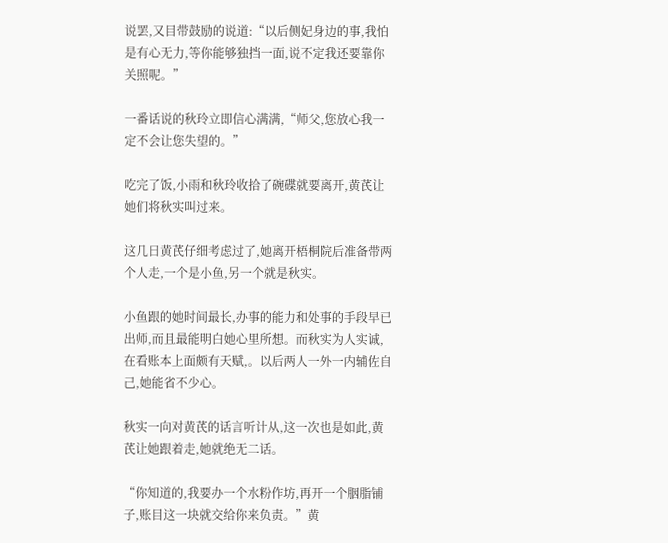说罢,又目带鼓励的说道:“以后侧妃身边的事,我怕是有心无力,等你能够独挡一面,说不定我还要靠你关照呢。”

一番话说的秋玲立即信心满满,“师父,您放心我一定不会让您失望的。”

吃完了饭,小雨和秋玲收拾了碗碟就要离开,黄芪让她们将秋实叫过来。

这几日黄芪仔细考虑过了,她离开梧桐院后准备带两个人走,一个是小鱼,另一个就是秋实。

小鱼跟的她时间最长,办事的能力和处事的手段早已出师,而且最能明白她心里所想。而秋实为人实诚,在看账本上面颇有天赋,。以后两人一外一内辅佐自己,她能省不少心。

秋实一向对黄芪的话言听计从,这一次也是如此,黄芪让她跟着走,她就绝无二话。

“你知道的,我要办一个水粉作坊,再开一个胭脂铺子,账目这一块就交给你来负责。”黄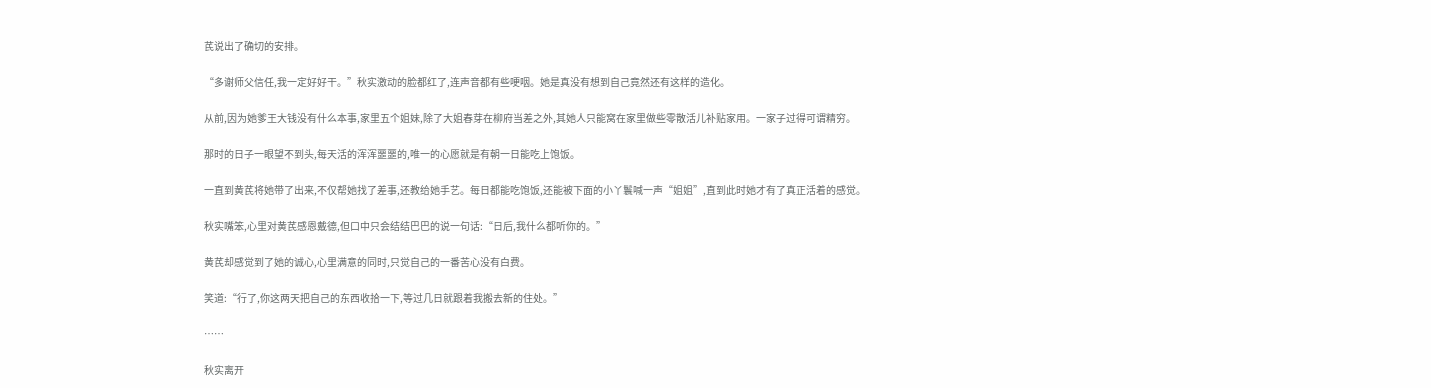芪说出了确切的安排。

“多谢师父信任,我一定好好干。”秋实激动的脸都红了,连声音都有些哽咽。她是真没有想到自己竟然还有这样的造化。

从前,因为她爹王大钱没有什么本事,家里五个姐妹,除了大姐春芽在柳府当差之外,其她人只能窝在家里做些零散活儿补贴家用。一家子过得可谓精穷。

那时的日子一眼望不到头,每天活的浑浑噩噩的,唯一的心愿就是有朝一日能吃上饱饭。

一直到黄芪将她带了出来,不仅帮她找了差事,还教给她手艺。每日都能吃饱饭,还能被下面的小丫鬟喊一声“姐姐”,直到此时她才有了真正活着的感觉。

秋实嘴笨,心里对黄芪感恩戴德,但口中只会结结巴巴的说一句话:“日后,我什么都听你的。”

黄芪却感觉到了她的诚心,心里满意的同时,只觉自己的一番苦心没有白费。

笑道:“行了,你这两天把自己的东西收拾一下,等过几日就跟着我搬去新的住处。”

……

秋实离开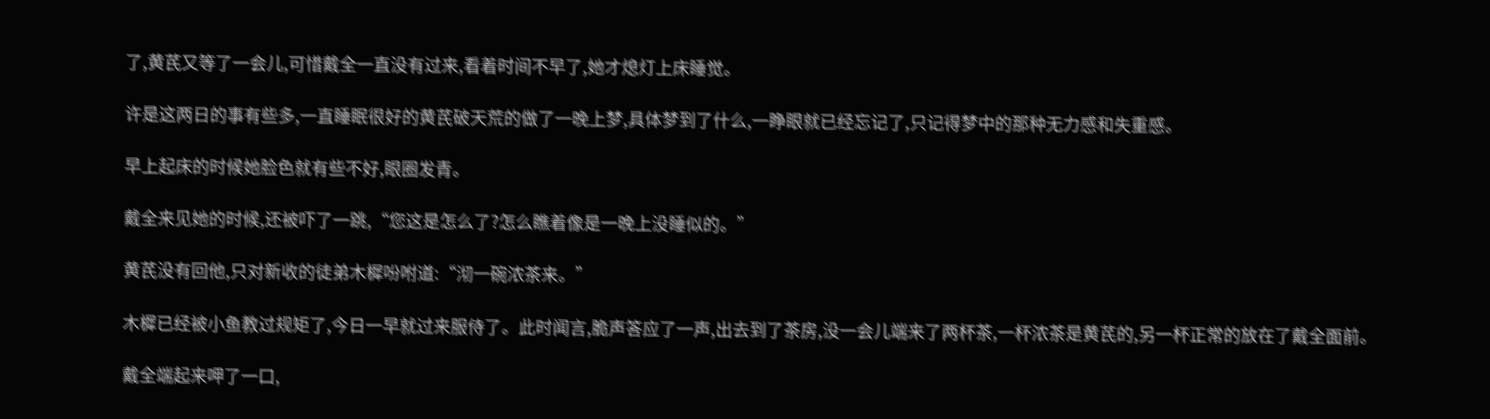了,黄芪又等了一会儿,可惜戴全一直没有过来,看着时间不早了,她才熄灯上床睡觉。

许是这两日的事有些多,一直睡眠很好的黄芪破天荒的做了一晚上梦,具体梦到了什么,一睁眼就已经忘记了,只记得梦中的那种无力感和失重感。

早上起床的时候她脸色就有些不好,眼圈发青。

戴全来见她的时候,还被吓了一跳,“您这是怎么了?怎么瞧着像是一晚上没睡似的。”

黄芪没有回他,只对新收的徒弟木樨吩咐道:“沏一碗浓茶来。”

木樨已经被小鱼教过规矩了,今日一早就过来服侍了。此时闻言,脆声答应了一声,出去到了茶房,没一会儿端来了两杯茶,一杯浓茶是黄芪的,另一杯正常的放在了戴全面前。

戴全端起来呷了一口,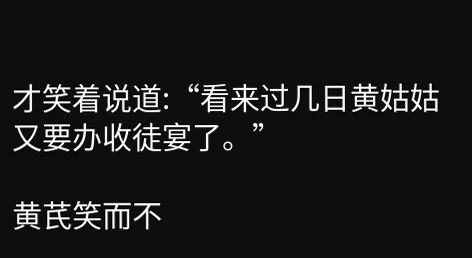才笑着说道:“看来过几日黄姑姑又要办收徒宴了。”

黄芪笑而不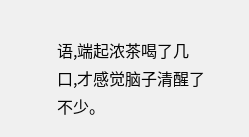语,端起浓茶喝了几口,才感觉脑子清醒了不少。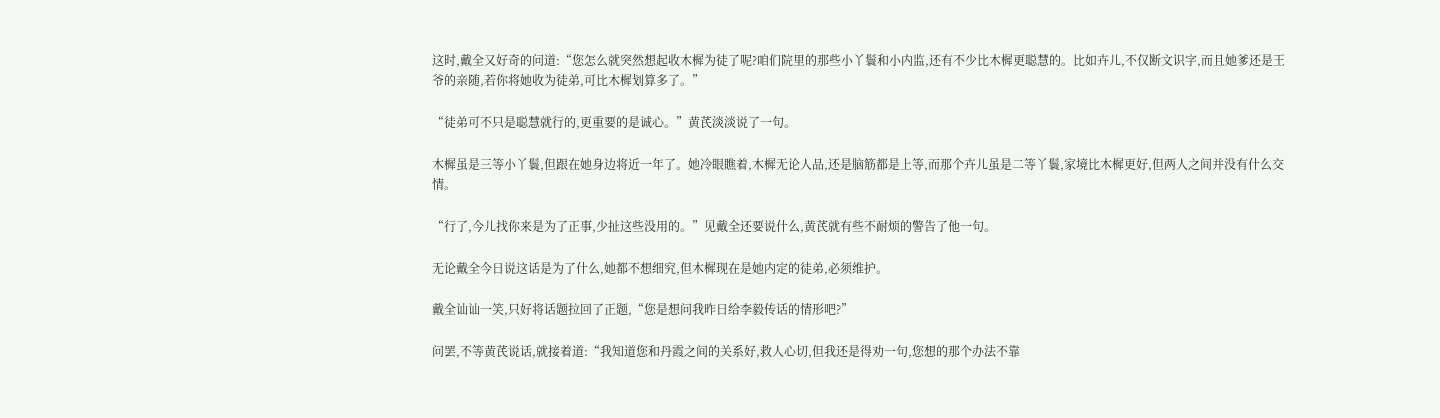这时,戴全又好奇的问道:“您怎么就突然想起收木樨为徒了呢?咱们院里的那些小丫鬟和小内监,还有不少比木樨更聪慧的。比如卉儿,不仅断文识字,而且她爹还是王爷的亲随,若你将她收为徒弟,可比木樨划算多了。”

“徒弟可不只是聪慧就行的,更重要的是诚心。”黄芪淡淡说了一句。

木樨虽是三等小丫鬟,但跟在她身边将近一年了。她冷眼瞧着,木樨无论人品,还是脑筋都是上等,而那个卉儿虽是二等丫鬟,家境比木樨更好,但两人之间并没有什么交情。

“行了,今儿找你来是为了正事,少扯这些没用的。”见戴全还要说什么,黄芪就有些不耐烦的警告了他一句。

无论戴全今日说这话是为了什么,她都不想细究,但木樨现在是她内定的徒弟,必须维护。

戴全讪讪一笑,只好将话题拉回了正题,“您是想问我昨日给李毅传话的情形吧?”

问罢,不等黄芪说话,就接着道:“我知道您和丹霞之间的关系好,救人心切,但我还是得劝一句,您想的那个办法不靠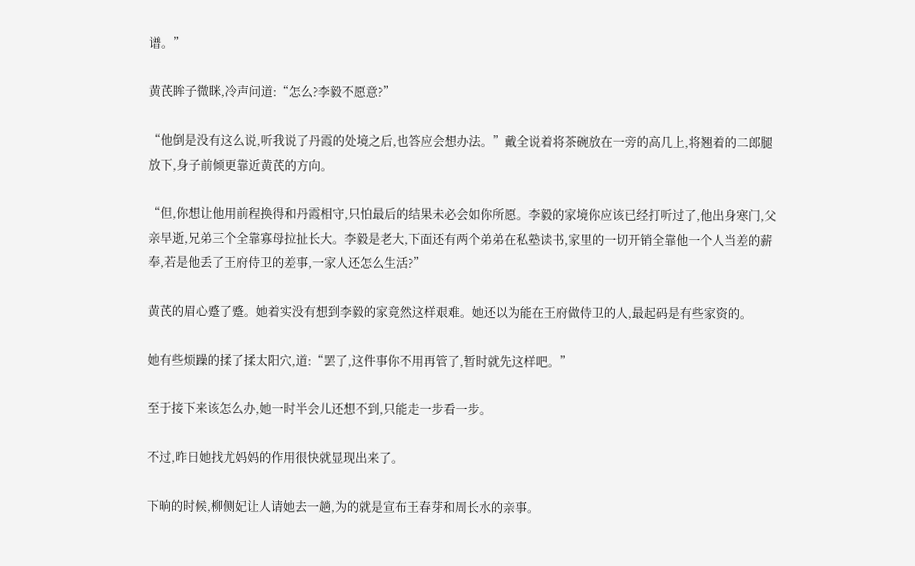谱。”

黄芪眸子微眯,冷声问道:“怎么?李毅不愿意?”

“他倒是没有这么说,听我说了丹霞的处境之后,也答应会想办法。”戴全说着将茶碗放在一旁的高几上,将翘着的二郎腿放下,身子前倾更靠近黄芪的方向。

“但,你想让他用前程换得和丹霞相守,只怕最后的结果未必会如你所愿。李毅的家境你应该已经打听过了,他出身寒门,父亲早逝,兄弟三个全靠寡母拉扯长大。李毅是老大,下面还有两个弟弟在私塾读书,家里的一切开销全靠他一个人当差的薪奉,若是他丢了王府侍卫的差事,一家人还怎么生活?”

黄芪的眉心蹙了蹙。她着实没有想到李毅的家竟然这样艰难。她还以为能在王府做侍卫的人,最起码是有些家资的。

她有些烦躁的揉了揉太阳穴,道:“罢了,这件事你不用再管了,暂时就先这样吧。”

至于接下来该怎么办,她一时半会儿还想不到,只能走一步看一步。

不过,昨日她找尤妈妈的作用很快就显现出来了。

下晌的时候,柳侧妃让人请她去一趟,为的就是宣布王春芽和周长水的亲事。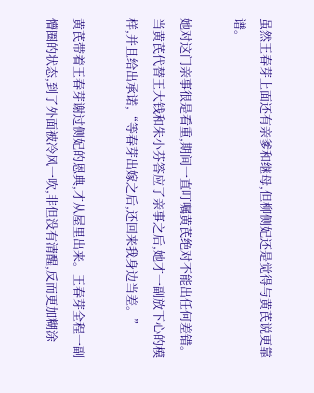虽然王春芽上面还有亲爹和继母,但柳侧妃还是觉得与黄芪说更靠谱。

她对这门亲事很是看重,期间一直叮嘱黄芪绝对不能出任何差错。当黄芪代替王大钱和朱小芬答应了亲事之后,她才一副放下心的模样,并且给出承诺,“等春芽出嫁之后,还回来我身边当差。”

黄芪带着王春芽谢过侧妃的恩典,才从屋里出来。王春芽全程一副懵圈的状态,到了外面被冷风一吹,非但没有清醒,反而更加糊涂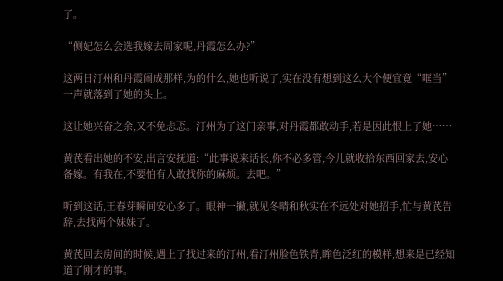了。

“侧妃怎么会选我嫁去周家呢,丹霞怎么办?”

这两日汀州和丹霞闹成那样,为的什么,她也听说了,实在没有想到这么大个便宜竟“哐当”一声就落到了她的头上。

这让她兴奋之余,又不免忐忑。汀州为了这门亲事,对丹霞都敢动手,若是因此恨上了她……

黄芪看出她的不安,出言安抚道:“此事说来话长,你不必多管,今儿就收拾东西回家去,安心备嫁。有我在,不要怕有人敢找你的麻烦。去吧。”

听到这话,王春芽瞬间安心多了。眼神一撇,就见冬晴和秋实在不远处对她招手,忙与黄芪告辞,去找两个妹妹了。

黄芪回去房间的时候,遇上了找过来的汀州,看汀州脸色铁青,眸色泛红的模样,想来是已经知道了刚才的事。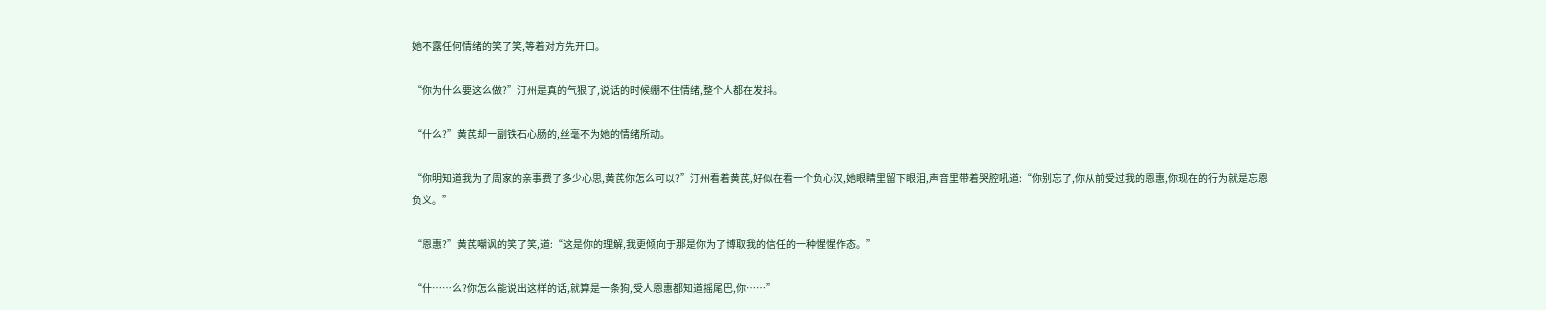她不露任何情绪的笑了笑,等着对方先开口。

“你为什么要这么做?”汀州是真的气狠了,说话的时候绷不住情绪,整个人都在发抖。

“什么?”黄芪却一副铁石心肠的,丝毫不为她的情绪所动。

“你明知道我为了周家的亲事费了多少心思,黄芪你怎么可以?”汀州看着黄芪,好似在看一个负心汉,她眼睛里留下眼泪,声音里带着哭腔吼道:“你别忘了,你从前受过我的恩惠,你现在的行为就是忘恩负义。”

“恩惠?”黄芪嘲讽的笑了笑,道:“这是你的理解,我更倾向于那是你为了博取我的信任的一种惺惺作态。”

“什……么?你怎么能说出这样的话,就算是一条狗,受人恩惠都知道摇尾巴,你……”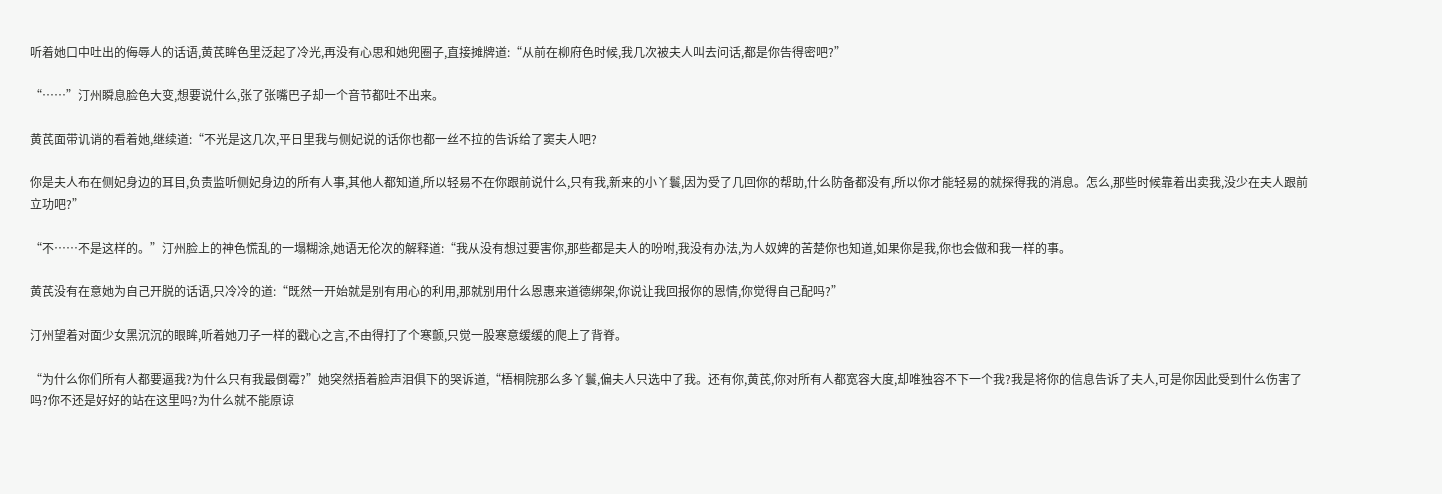听着她口中吐出的侮辱人的话语,黄芪眸色里泛起了冷光,再没有心思和她兜圈子,直接摊牌道:“从前在柳府色时候,我几次被夫人叫去问话,都是你告得密吧?”

“……”汀州瞬息脸色大变,想要说什么,张了张嘴巴子却一个音节都吐不出来。

黄芪面带讥诮的看着她,继续道:“不光是这几次,平日里我与侧妃说的话你也都一丝不拉的告诉给了窦夫人吧?

你是夫人布在侧妃身边的耳目,负责监听侧妃身边的所有人事,其他人都知道,所以轻易不在你跟前说什么,只有我,新来的小丫鬟,因为受了几回你的帮助,什么防备都没有,所以你才能轻易的就探得我的消息。怎么,那些时候靠着出卖我,没少在夫人跟前立功吧?”

“不……不是这样的。”汀州脸上的神色慌乱的一塌糊涂,她语无伦次的解释道:“我从没有想过要害你,那些都是夫人的吩咐,我没有办法,为人奴婢的苦楚你也知道,如果你是我,你也会做和我一样的事。

黄芪没有在意她为自己开脱的话语,只冷冷的道:“既然一开始就是别有用心的利用,那就别用什么恩惠来道德绑架,你说让我回报你的恩情,你觉得自己配吗?”

汀州望着对面少女黑沉沉的眼眸,听着她刀子一样的戳心之言,不由得打了个寒颤,只觉一股寒意缓缓的爬上了背脊。

“为什么你们所有人都要逼我?为什么只有我最倒霉?”她突然捂着脸声泪俱下的哭诉道,“梧桐院那么多丫鬟,偏夫人只选中了我。还有你,黄芪,你对所有人都宽容大度,却唯独容不下一个我?我是将你的信息告诉了夫人,可是你因此受到什么伤害了吗?你不还是好好的站在这里吗?为什么就不能原谅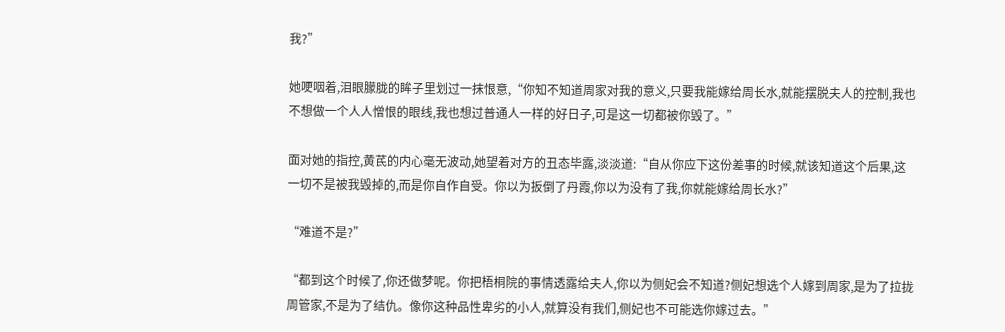我?”

她哽咽着,泪眼朦胧的眸子里划过一抹恨意,“你知不知道周家对我的意义,只要我能嫁给周长水,就能摆脱夫人的控制,我也不想做一个人人憎恨的眼线,我也想过普通人一样的好日子,可是这一切都被你毁了。”

面对她的指控,黄芪的内心毫无波动,她望着对方的丑态毕露,淡淡道:“自从你应下这份差事的时候,就该知道这个后果,这一切不是被我毁掉的,而是你自作自受。你以为扳倒了丹霞,你以为没有了我,你就能嫁给周长水?”

“难道不是?”

“都到这个时候了,你还做梦呢。你把梧桐院的事情透露给夫人,你以为侧妃会不知道?侧妃想选个人嫁到周家,是为了拉拢周管家,不是为了结仇。像你这种品性卑劣的小人,就算没有我们,侧妃也不可能选你嫁过去。”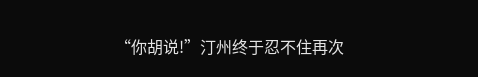“你胡说!”汀州终于忍不住再次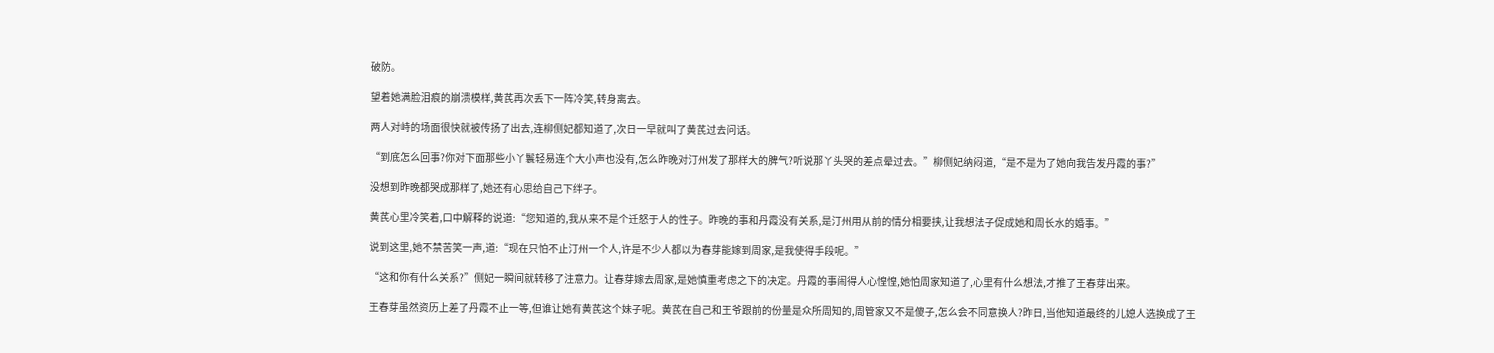破防。

望着她满脸泪痕的崩溃模样,黄芪再次丢下一阵冷笑,转身离去。

两人对峙的场面很快就被传扬了出去,连柳侧妃都知道了,次日一早就叫了黄芪过去问话。

“到底怎么回事?你对下面那些小丫鬟轻易连个大小声也没有,怎么昨晚对汀州发了那样大的脾气?听说那丫头哭的差点晕过去。”柳侧妃纳闷道,“是不是为了她向我告发丹霞的事?”

没想到昨晚都哭成那样了,她还有心思给自己下绊子。

黄芪心里冷笑着,口中解释的说道:“您知道的,我从来不是个迁怒于人的性子。昨晚的事和丹霞没有关系,是汀州用从前的情分相要挟,让我想法子促成她和周长水的婚事。”

说到这里,她不禁苦笑一声,道:“现在只怕不止汀州一个人,许是不少人都以为春芽能嫁到周家,是我使得手段呢。”

“这和你有什么关系?”侧妃一瞬间就转移了注意力。让春芽嫁去周家,是她慎重考虑之下的决定。丹霞的事闹得人心惶惶,她怕周家知道了,心里有什么想法,才推了王春芽出来。

王春芽虽然资历上差了丹霞不止一等,但谁让她有黄芪这个妹子呢。黄芪在自己和王爷跟前的份量是众所周知的,周管家又不是傻子,怎么会不同意换人?昨日,当他知道最终的儿媳人选换成了王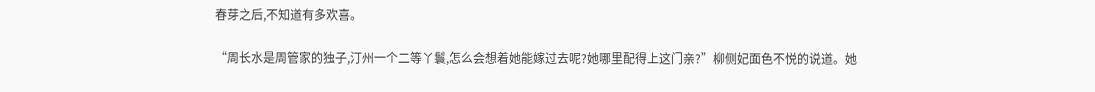春芽之后,不知道有多欢喜。

“周长水是周管家的独子,汀州一个二等丫鬟,怎么会想着她能嫁过去呢?她哪里配得上这门亲?”柳侧妃面色不悦的说道。她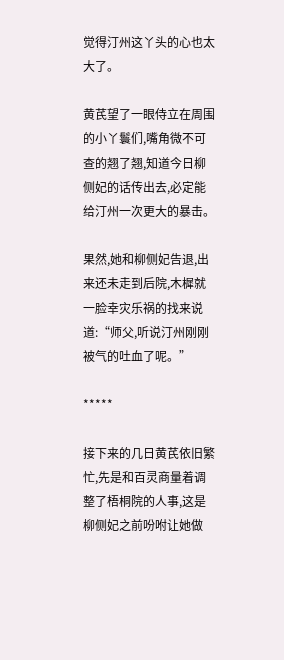觉得汀州这丫头的心也太大了。

黄芪望了一眼侍立在周围的小丫鬟们,嘴角微不可查的翘了翘,知道今日柳侧妃的话传出去,必定能给汀州一次更大的暴击。

果然,她和柳侧妃告退,出来还未走到后院,木樨就一脸幸灾乐祸的找来说道:“师父,听说汀州刚刚被气的吐血了呢。”

*****

接下来的几日黄芪依旧繁忙,先是和百灵商量着调整了梧桐院的人事,这是柳侧妃之前吩咐让她做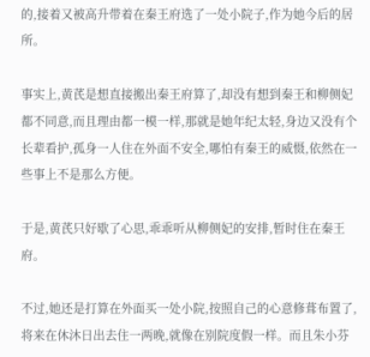的,接着又被高升带着在秦王府选了一处小院子,作为她今后的居所。

事实上,黄芪是想直接搬出秦王府算了,却没有想到秦王和柳侧妃都不同意,而且理由都一模一样,那就是她年纪太轻,身边又没有个长辈看护,孤身一人住在外面不安全,哪怕有秦王的威慑,依然在一些事上不是那么方便。

于是,黄芪只好歇了心思,乖乖听从柳侧妃的安排,暂时住在秦王府。

不过,她还是打算在外面买一处小院,按照自己的心意修葺布置了,将来在休沐日出去住一两晚,就像在别院度假一样。而且朱小芬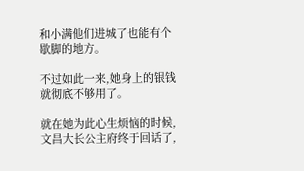和小满他们进城了也能有个歇脚的地方。

不过如此一来,她身上的银钱就彻底不够用了。

就在她为此心生烦恼的时候,文昌大长公主府终于回话了,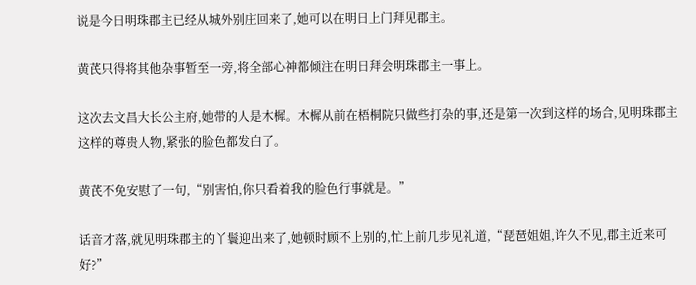说是今日明珠郡主已经从城外别庄回来了,她可以在明日上门拜见郡主。

黄芪只得将其他杂事暂至一旁,将全部心神都倾注在明日拜会明珠郡主一事上。

这次去文昌大长公主府,她带的人是木樨。木樨从前在梧桐院只做些打杂的事,还是第一次到这样的场合,见明珠郡主这样的尊贵人物,紧张的脸色都发白了。

黄芪不免安慰了一句,“别害怕,你只看着我的脸色行事就是。”

话音才落,就见明珠郡主的丫鬟迎出来了,她顿时顾不上别的,忙上前几步见礼道,“琵琶姐姐,许久不见,郡主近来可好?”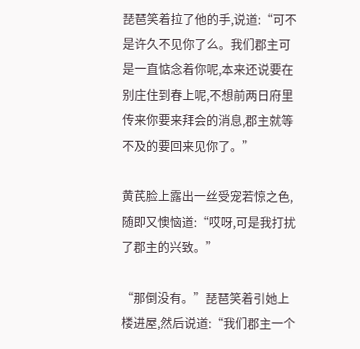琵琶笑着拉了他的手,说道:“可不是许久不见你了么。我们郡主可是一直惦念着你呢,本来还说要在别庄住到春上呢,不想前两日府里传来你要来拜会的消息,郡主就等不及的要回来见你了。”

黄芪脸上露出一丝受宠若惊之色,随即又懊恼道:“哎呀,可是我打扰了郡主的兴致。”

“那倒没有。”琵琶笑着引她上楼进屋,然后说道:“我们郡主一个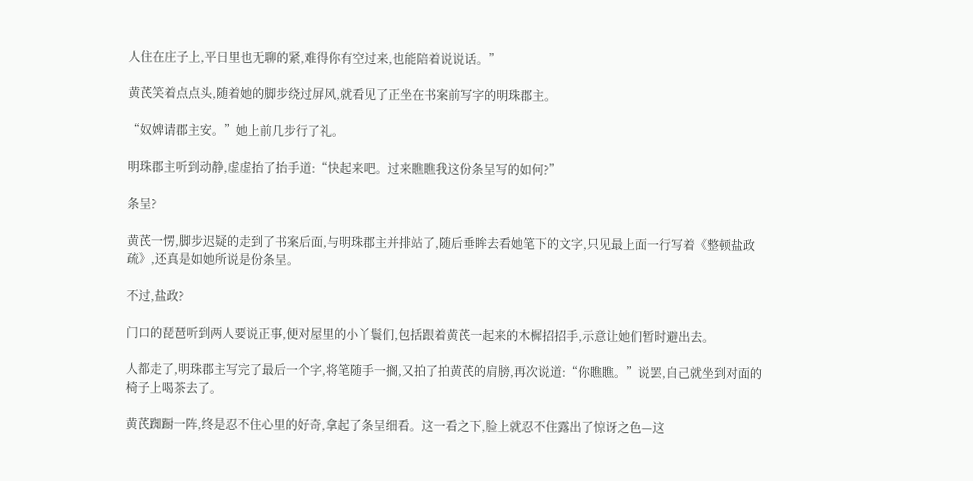人住在庄子上,平日里也无聊的紧,难得你有空过来,也能陪着说说话。”

黄芪笑着点点头,随着她的脚步绕过屏风,就看见了正坐在书案前写字的明珠郡主。

“奴婢请郡主安。”她上前几步行了礼。

明珠郡主听到动静,虚虚抬了抬手道:“快起来吧。过来瞧瞧我这份条呈写的如何?”

条呈?

黄芪一愣,脚步迟疑的走到了书案后面,与明珠郡主并排站了,随后垂眸去看她笔下的文字,只见最上面一行写着《整顿盐政疏》,还真是如她所说是份条呈。

不过,盐政?

门口的琵琶听到两人要说正事,便对屋里的小丫鬟们,包括跟着黄芪一起来的木樨招招手,示意让她们暂时避出去。

人都走了,明珠郡主写完了最后一个字,将笔随手一搁,又拍了拍黄芪的肩膀,再次说道:“你瞧瞧。”说罢,自己就坐到对面的椅子上喝茶去了。

黄芪踟蹰一阵,终是忍不住心里的好奇,拿起了条呈细看。这一看之下,脸上就忍不住露出了惊讶之色—这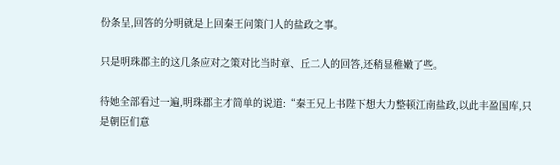份条呈,回答的分明就是上回秦王问策门人的盐政之事。

只是明珠郡主的这几条应对之策对比当时章、丘二人的回答,还稍显稚嫩了些。

待她全部看过一遍,明珠郡主才简单的说道:“秦王兄上书陛下想大力整顿江南盐政,以此丰盈国库,只是朝臣们意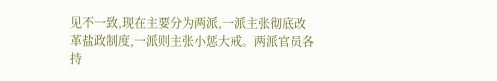见不一致,现在主要分为两派,一派主张彻底改革盐政制度,一派则主张小惩大戒。两派官员各持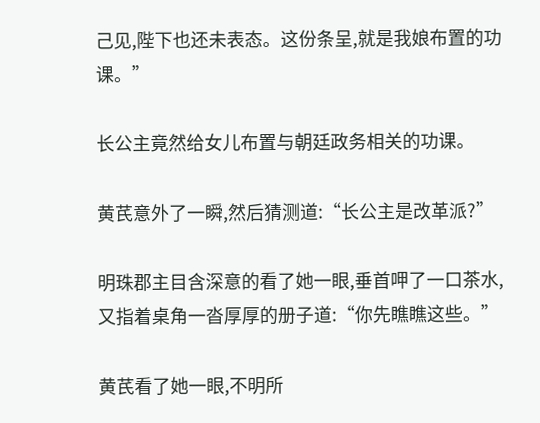己见,陛下也还未表态。这份条呈,就是我娘布置的功课。”

长公主竟然给女儿布置与朝廷政务相关的功课。

黄芪意外了一瞬,然后猜测道:“长公主是改革派?”

明珠郡主目含深意的看了她一眼,垂首呷了一口茶水,又指着桌角一沓厚厚的册子道:“你先瞧瞧这些。”

黄芪看了她一眼,不明所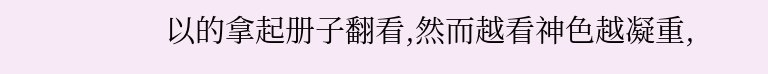以的拿起册子翻看,然而越看神色越凝重,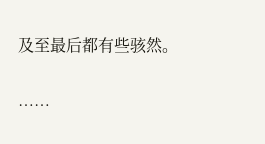及至最后都有些骇然。

……